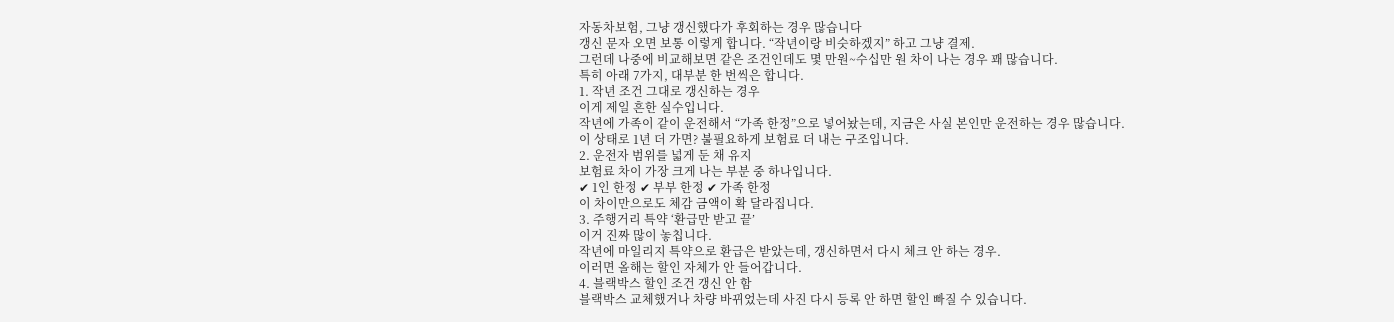자동차보험, 그냥 갱신했다가 후회하는 경우 많습니다
갱신 문자 오면 보통 이렇게 합니다. “작년이랑 비슷하겠지” 하고 그냥 결제.
그런데 나중에 비교해보면 같은 조건인데도 몇 만원~수십만 원 차이 나는 경우 꽤 많습니다.
특히 아래 7가지, 대부분 한 번씩은 합니다.
1. 작년 조건 그대로 갱신하는 경우
이게 제일 흔한 실수입니다.
작년에 가족이 같이 운전해서 “가족 한정”으로 넣어놨는데, 지금은 사실 본인만 운전하는 경우 많습니다.
이 상태로 1년 더 가면? 불필요하게 보험료 더 내는 구조입니다.
2. 운전자 범위를 넓게 둔 채 유지
보험료 차이 가장 크게 나는 부분 중 하나입니다.
✔ 1인 한정 ✔ 부부 한정 ✔ 가족 한정
이 차이만으로도 체감 금액이 확 달라집니다.
3. 주행거리 특약 ‘환급만 받고 끝’
이거 진짜 많이 놓칩니다.
작년에 마일리지 특약으로 환급은 받았는데, 갱신하면서 다시 체크 안 하는 경우.
이러면 올해는 할인 자체가 안 들어갑니다.
4. 블랙박스 할인 조건 갱신 안 함
블랙박스 교체했거나 차량 바뀌었는데 사진 다시 등록 안 하면 할인 빠질 수 있습니다.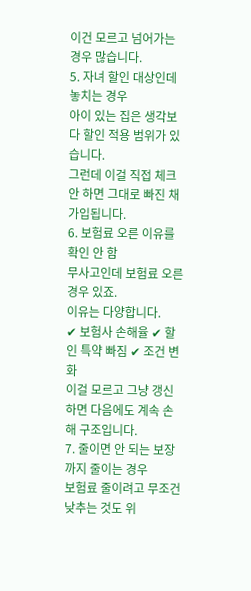이건 모르고 넘어가는 경우 많습니다.
5. 자녀 할인 대상인데 놓치는 경우
아이 있는 집은 생각보다 할인 적용 범위가 있습니다.
그런데 이걸 직접 체크 안 하면 그대로 빠진 채 가입됩니다.
6. 보험료 오른 이유를 확인 안 함
무사고인데 보험료 오른 경우 있죠.
이유는 다양합니다.
✔ 보험사 손해율 ✔ 할인 특약 빠짐 ✔ 조건 변화
이걸 모르고 그냥 갱신하면 다음에도 계속 손해 구조입니다.
7. 줄이면 안 되는 보장까지 줄이는 경우
보험료 줄이려고 무조건 낮추는 것도 위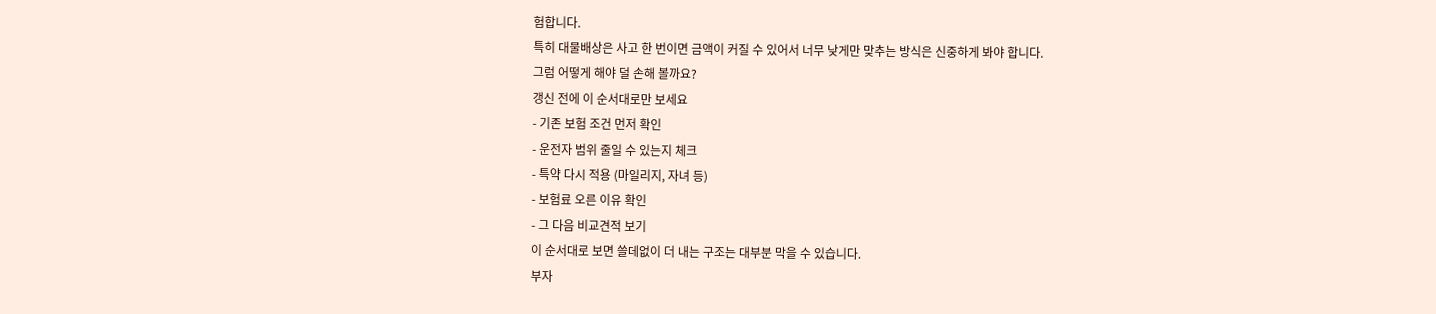험합니다.
특히 대물배상은 사고 한 번이면 금액이 커질 수 있어서 너무 낮게만 맞추는 방식은 신중하게 봐야 합니다.
그럼 어떻게 해야 덜 손해 볼까요?
갱신 전에 이 순서대로만 보세요
- 기존 보험 조건 먼저 확인
- 운전자 범위 줄일 수 있는지 체크
- 특약 다시 적용 (마일리지, 자녀 등)
- 보험료 오른 이유 확인
- 그 다음 비교견적 보기
이 순서대로 보면 쓸데없이 더 내는 구조는 대부분 막을 수 있습니다.
부자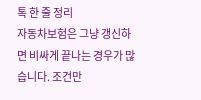톡 한 줄 정리
자동차보험은 그냥 갱신하면 비싸게 끝나는 경우가 많습니다. 조건만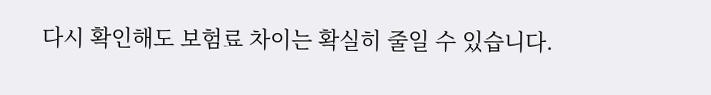다시 확인해도 보험료 차이는 확실히 줄일 수 있습니다.